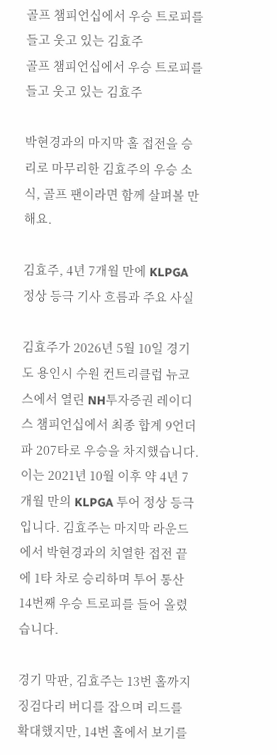골프 챔피언십에서 우승 트로피를 들고 웃고 있는 김효주
골프 챔피언십에서 우승 트로피를 들고 웃고 있는 김효주

박현경과의 마지막 홀 접전을 승리로 마무리한 김효주의 우승 소식, 골프 팬이라면 함께 살펴볼 만해요.

김효주, 4년 7개월 만에 KLPGA 정상 등극 기사 흐름과 주요 사실

김효주가 2026년 5월 10일 경기도 용인시 수원 컨트리클럽 뉴코스에서 열린 NH투자증권 레이디스 챔피언십에서 최종 합계 9언더파 207타로 우승을 차지했습니다. 이는 2021년 10월 이후 약 4년 7개월 만의 KLPGA 투어 정상 등극입니다. 김효주는 마지막 라운드에서 박현경과의 치열한 접전 끝에 1타 차로 승리하며 투어 통산 14번째 우승 트로피를 들어 올렸습니다.

경기 막판, 김효주는 13번 홀까지 징검다리 버디를 잡으며 리드를 확대했지만, 14번 홀에서 보기를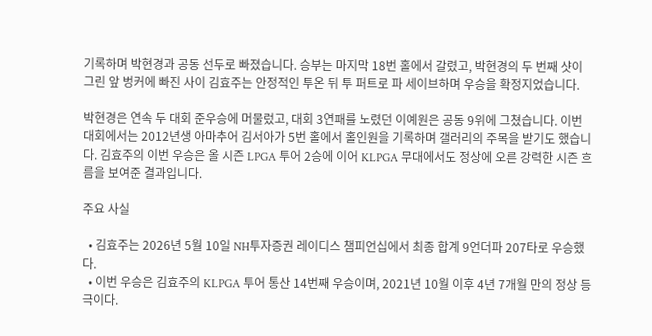기록하며 박현경과 공동 선두로 빠졌습니다. 승부는 마지막 18번 홀에서 갈렸고, 박현경의 두 번째 샷이 그린 앞 벙커에 빠진 사이 김효주는 안정적인 투온 뒤 투 퍼트로 파 세이브하며 우승을 확정지었습니다.

박현경은 연속 두 대회 준우승에 머물렀고, 대회 3연패를 노렸던 이예원은 공동 9위에 그쳤습니다. 이번 대회에서는 2012년생 아마추어 김서아가 5번 홀에서 홀인원을 기록하며 갤러리의 주목을 받기도 했습니다. 김효주의 이번 우승은 올 시즌 LPGA 투어 2승에 이어 KLPGA 무대에서도 정상에 오른 강력한 시즌 흐름을 보여준 결과입니다.

주요 사실

  • 김효주는 2026년 5월 10일 NH투자증권 레이디스 챔피언십에서 최종 합계 9언더파 207타로 우승했다.
  • 이번 우승은 김효주의 KLPGA 투어 통산 14번째 우승이며, 2021년 10월 이후 4년 7개월 만의 정상 등극이다.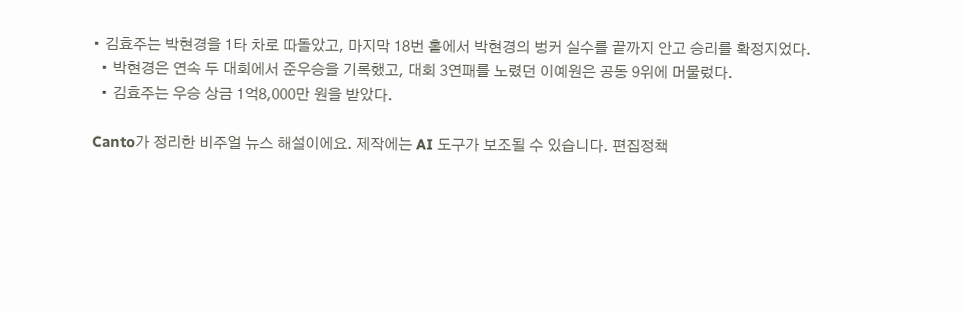• 김효주는 박현경을 1타 차로 따돌았고, 마지막 18번 홀에서 박현경의 벙커 실수를 끝까지 안고 승리를 확정지었다.
  • 박현경은 연속 두 대회에서 준우승을 기록했고, 대회 3연패를 노렸던 이예원은 공동 9위에 머물렀다.
  • 김효주는 우승 상금 1억8,000만 원을 받았다.

Canto가 정리한 비주얼 뉴스 해설이에요. 제작에는 AI 도구가 보조될 수 있습니다. 편집정책